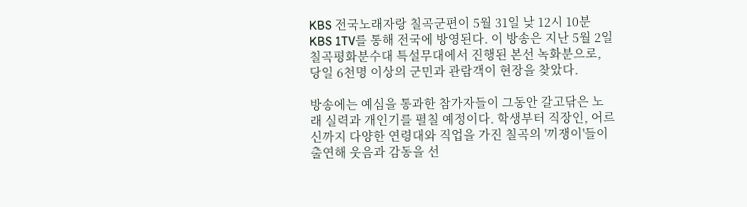KBS 전국노래자랑 칠곡군편이 5월 31일 낮 12시 10분 KBS 1TV를 통해 전국에 방영된다. 이 방송은 지난 5월 2일 칠곡평화분수대 특설무대에서 진행된 본선 녹화분으로, 당일 6천명 이상의 군민과 관람객이 현장을 찾았다.

방송에는 예심을 통과한 참가자들이 그동안 갈고닦은 노래 실력과 개인기를 펼칠 예정이다. 학생부터 직장인, 어르신까지 다양한 연령대와 직업을 가진 칠곡의 '끼쟁이'들이 출연해 웃음과 감동을 선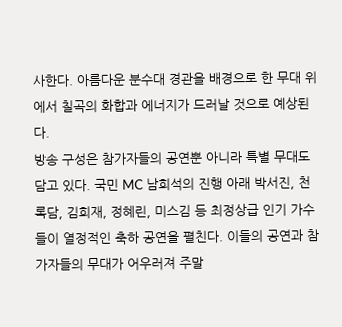사한다. 아름다운 분수대 경관을 배경으로 한 무대 위에서 칠곡의 화합과 에너지가 드러날 것으로 예상된다.
방송 구성은 참가자들의 공연뿐 아니라 특별 무대도 담고 있다. 국민 MC 남희석의 진행 아래 박서진, 천록담, 김희재, 정혜린, 미스김 등 최정상급 인기 가수들이 열정적인 축하 공연을 펼친다. 이들의 공연과 참가자들의 무대가 어우러져 주말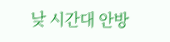낮 시간대 안방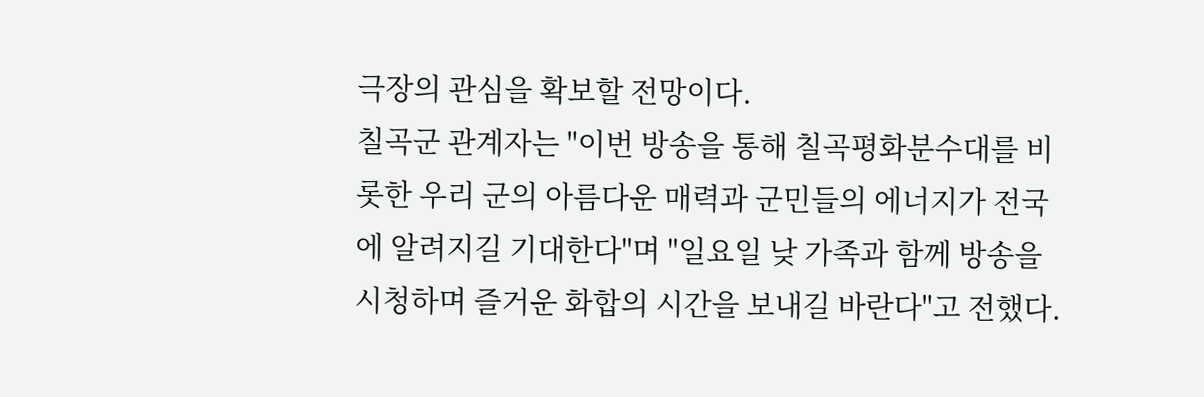극장의 관심을 확보할 전망이다.
칠곡군 관계자는 "이번 방송을 통해 칠곡평화분수대를 비롯한 우리 군의 아름다운 매력과 군민들의 에너지가 전국에 알려지길 기대한다"며 "일요일 낮 가족과 함께 방송을 시청하며 즐거운 화합의 시간을 보내길 바란다"고 전했다.